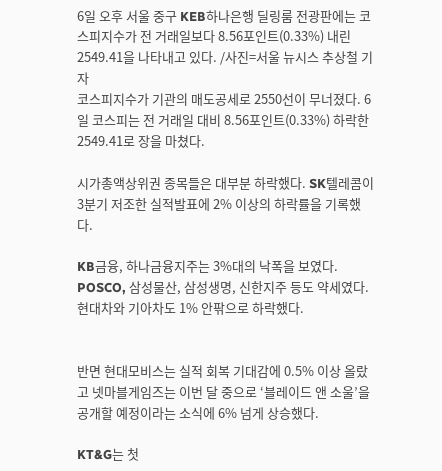6일 오후 서울 중구 KEB하나은행 딜링룸 전광판에는 코스피지수가 전 거래일보다 8.56포인트(0.33%) 내린 2549.41을 나타내고 있다. /사진=서울 뉴시스 추상철 기자
코스피지수가 기관의 매도공세로 2550선이 무너졌다. 6일 코스피는 전 거래일 대비 8.56포인트(0.33%) 하락한 2549.41로 장을 마쳤다.

시가총액상위권 종목들은 대부분 하락했다. SK텔레콤이 3분기 저조한 실적발표에 2% 이상의 하락률을 기록했다.

KB금융, 하나금융지주는 3%대의 낙폭을 보였다. POSCO, 삼성물산, 삼성생명, 신한지주 등도 약세였다. 현대차와 기아차도 1% 안팎으로 하락했다.


반면 현대모비스는 실적 회복 기대감에 0.5% 이상 올랐고 넷마블게임즈는 이번 달 중으로 ‘블레이드 앤 소울’을 공개할 예정이라는 소식에 6% 넘게 상승했다.

KT&G는 첫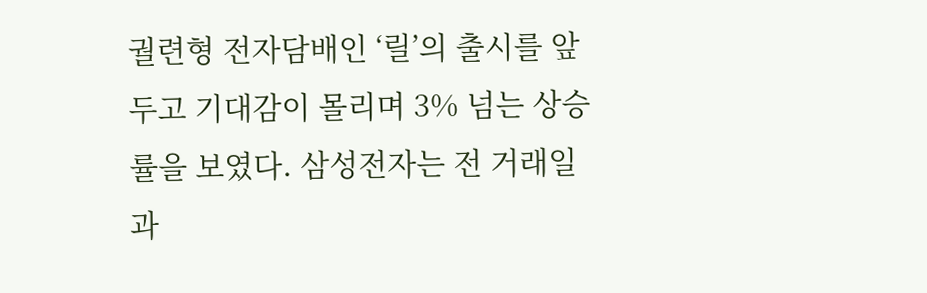궐련형 전자담배인 ‘릴’의 출시를 앞두고 기대감이 몰리며 3% 넘는 상승률을 보였다. 삼성전자는 전 거래일과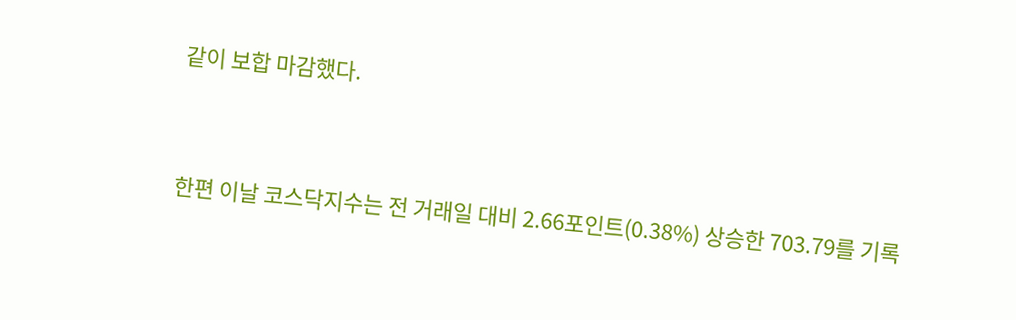같이 보합 마감했다.


한편 이날 코스닥지수는 전 거래일 대비 2.66포인트(0.38%) 상승한 703.79를 기록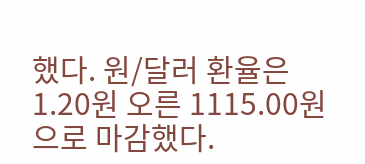했다. 원/달러 환율은 1.20원 오른 1115.00원으로 마감했다.